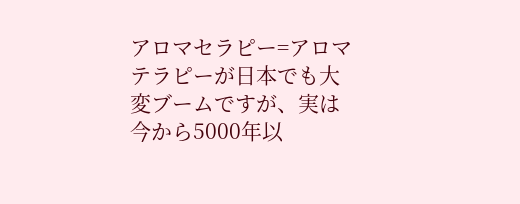アロマセラピー=アロマテラピーが日本でも大変ブームですが、実は今から5000年以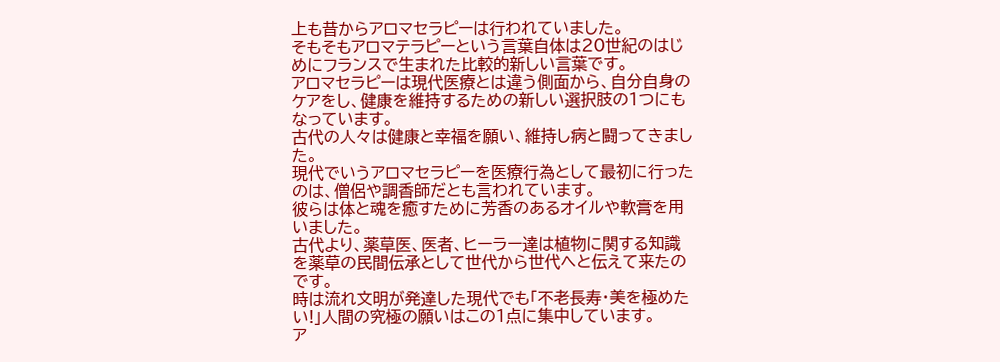上も昔からアロマセラピーは行われていました。
そもそもアロマテラピーという言葉自体は20世紀のはじめにフランスで生まれた比較的新しい言葉です。
アロマセラピーは現代医療とは違う側面から、自分自身のケアをし、健康を維持するための新しい選択肢の1つにもなっています。
古代の人々は健康と幸福を願い、維持し病と闘ってきました。
現代でいうアロマセラピーを医療行為として最初に行ったのは、僧侶や調香師だとも言われています。
彼らは体と魂を癒すために芳香のあるオイルや軟膏を用いました。
古代より、薬草医、医者、ヒーラー達は植物に関する知識を薬草の民間伝承として世代から世代へと伝えて来たのです。
時は流れ文明が発達した現代でも「不老長寿・美を極めたい!」人間の究極の願いはこの1点に集中しています。
ア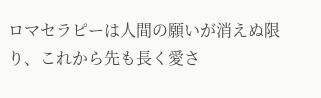ロマセラピーは人間の願いが消えぬ限り、これから先も長く愛さ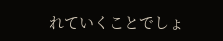れていくことでしょ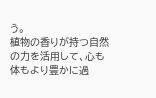う。
植物の香りが持つ自然の力を活用して、心も体もより豊かに過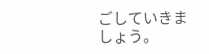ごしていきましょう。